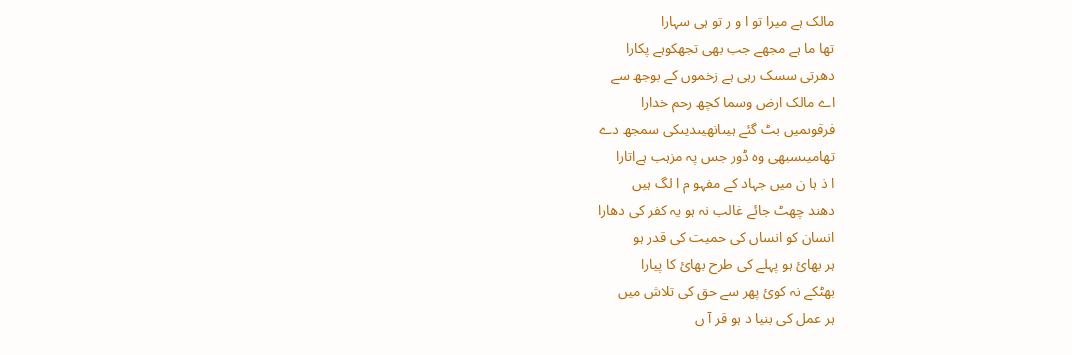مالک ہے میرا تو ا و ر تو ہی سہارا
تھا ما ہے مجھے جب بھی تجھکوہے پکارا
دھرتی سسک رہی ہے زخموں کے بوجھ سے
اے مالک ارض وسما کچھ رحم خدارا
فرقوںمیں بٹ گئے ہیںانھیںدیںکی سمجھ دے
تھامیںسبھی وہ ڈور جس پہ مزہب ہےاتارا
ا ذ ہا ن میں جہاد کے مفہو م ا لگ ہیں
دھند چھٹ جائے غالب نہ ہو یہ کفر کی دھارا
انسان کو انساں کی حمیت کی قدر ہو
ہر بھائ ہو پہلے کی طرح بھائ کا پیارا
بھٹکے نہ کوئ پھر سے حق کی تلاش میں
ہر عمل کی بنیا د ہو قر آ ں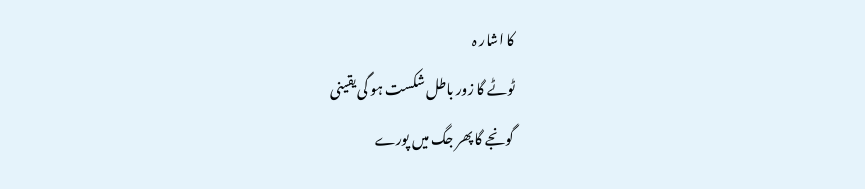کا اشار ہ
ٹوٹے گا زور باطل شکست ہو گی یقینی
گونجے گا پھر جگ میں پورے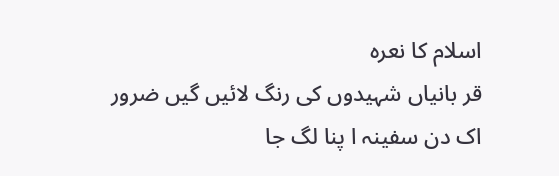اسلام کا نعرہ
قر بانیاں شہیدوں کی رنگ لائیں گیں ضرور
اک دن سفینہ ا پنا لگ جا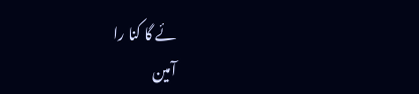ئے گا کنا را
آمین